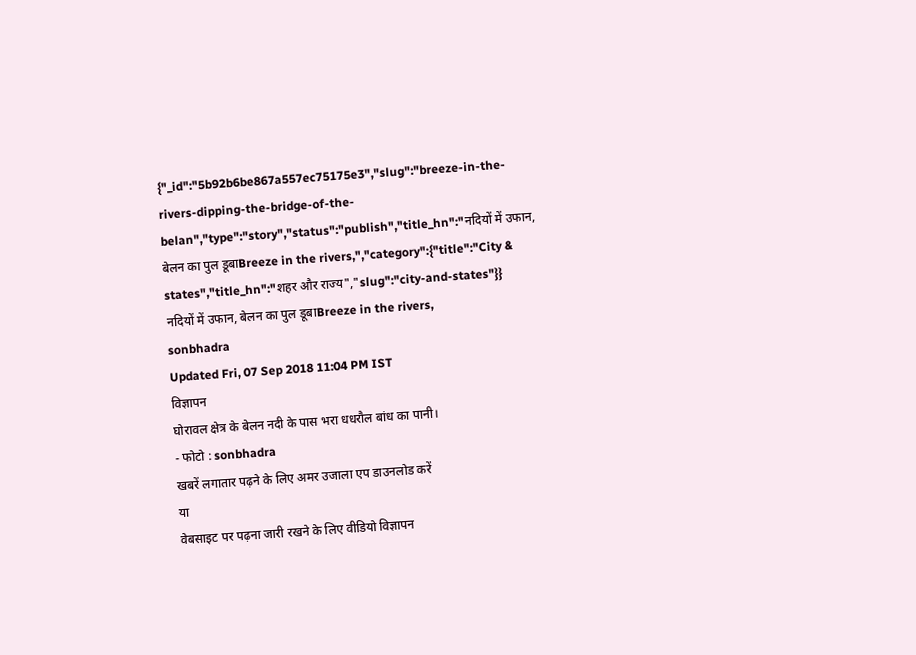{"_id":"5b92b6be867a557ec75175e3","slug":"breeze-in-the-rivers-dipping-the-bridge-of-the-belan","type":"story","status":"publish","title_hn":"नदियों में उफान, बेलन का पुल डूबाBreeze in the rivers,","category":{"title":"City & states","title_hn":"शहर और राज्य","slug":"city-and-states"}}
नदियों में उफान, बेलन का पुल डूबाBreeze in the rivers,
sonbhadra
Updated Fri, 07 Sep 2018 11:04 PM IST
विज्ञापन
घोरावल क्षेत्र के बेलन नदी के पास भरा धधरौल बांध का पानी।
- फोटो : sonbhadra
खबरें लगातार पढ़ने के लिए अमर उजाला एप डाउनलोड करें
या
वेबसाइट पर पढ़ना जारी रखने के लिए वीडियो विज्ञापन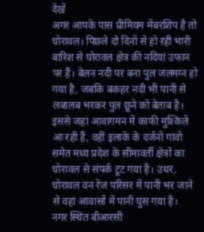देखें
अगर आपके पास प्रीमियम मेंबरशिप है तो
घोरावल। पिछले दो दिनों से हो रही भारी बारिश से घोरावल क्षेत्र की नदियां उफान पर हैं। बेलन नदी पर बना पुल जलमग्न हो गया है, जबकि बकहर नदी भी पानी से लबालब भरकर पुल छूने को बेताब है। इससे जहां आवागमन में काफी मुश्किलें आ रही हैं, वहीं इलाके के दर्जनों गांवों समेत मध्य प्रदेश के सीमावर्ती क्षेत्रों का घोरावल से संपर्क टूट गया है। उधर, घोरावल वन रेंज परिसर में पानी भर जाने से वहां आवासों में पानी घुस गया है।
नगर स्थित बीआरसी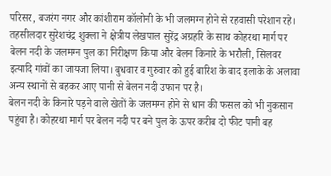परिसर, बजरंग नगर और कांशीराम कॉलोनी के भी जलमग्न होने से रहवासी परेशान रहे। तहसीलदार सुरेशचंद्र शुक्ला ने क्षेत्रीय लेखपाल सुरेंद्र अग्रहरि के साथ कोहरथा मार्ग पर बेलन नदी के जलमग्न पुल का निरीक्षण किया और बेलन किनारे के भरौली, सिलवर इत्यादि गांवों का जायजा लिया। बुधवार व गुरुवार को हुई बारिश के बाद इलाके के अलावा अन्य स्थानों से बहकर आए पानी से बेलन नदी उफान पर है।
बेलन नदी के किनारे पड़ने वाले खेतों के जलमग्न होने से धान की फसल को भी नुकसान पहुंचा है। कोहरथा मार्ग पर बेलन नदी पर बने पुल के ऊपर करीब दो फीट पानी बह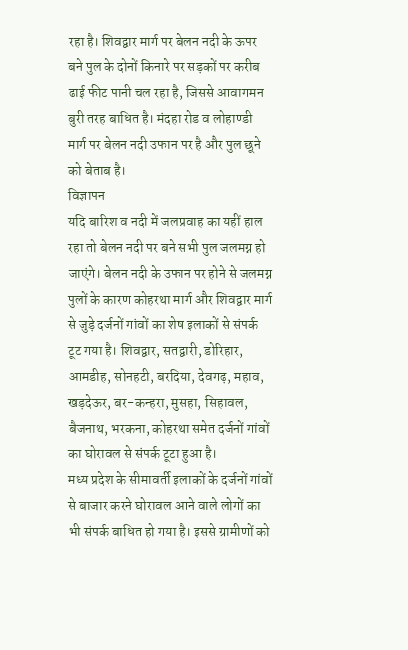रहा है। शिवद्वार मार्ग पर बेलन नदी के ऊपर बने पुल के दोनों किनारे पर सड़कों पर करीब ढाई फीट पानी चल रहा है, जिससे आवागमन बुरी तरह बाधित है। मंदहा रोड व लोहाण्डी मार्ग पर बेलन नदी उफान पर है और पुल छूने को बेताब है।
विज्ञापन
यदि बारिश व नदी में जलप्रवाह का यहीं हाल रहा तो बेलन नदी पर बने सभी पुल जलमग्न हो जाएंगे। बेलन नदी के उफान पर होने से जलमग्न पुलों के कारण कोहरथा मार्ग और शिवद्वार मार्ग से जुड़े दर्जनों गांवों का शेष इलाकों से संपर्क टूट गया है। शिवद्वार, सतद्वारी, डोरिहार, आमडीह, सोनहटी, बरदिया, देवगढ़, महाव, खड़देऊर, बर-कन्हरा, मुसहा, सिहावल, बैजनाथ, भरकना, कोहरथा समेत दर्जनों गांवों का घोरावल से संपर्क टूटा हुआ है।
मध्य प्रदेश के सीमावर्ती इलाकों के दर्जनों गांवों से बाजार करने घोरावल आने वाले लोगों का भी संपर्क बाधित हो गया है। इससे ग्रामीणों को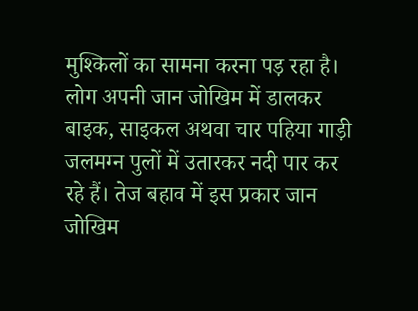मुश्किलों का सामना करना पड़ रहा है। लोग अपनी जान जोखिम में डालकर बाइक, साइकल अथवा चार पहिया गाड़ी जलमग्न पुलों में उतारकर नदी पार कर रहे हैं। तेज बहाव में इस प्रकार जान जोखिम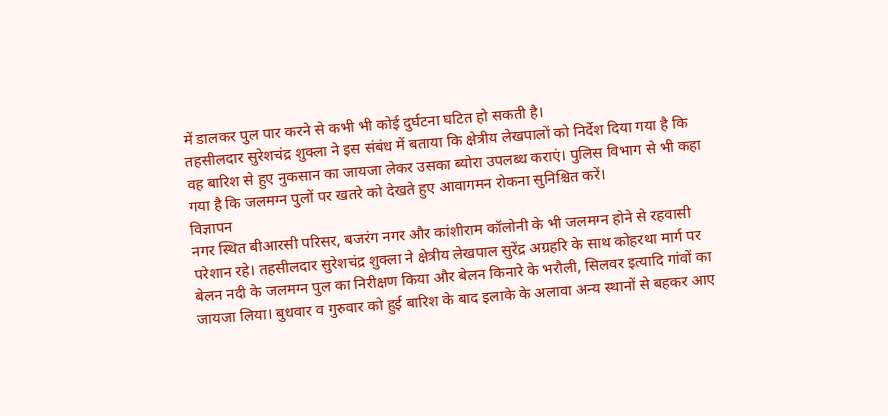में डालकर पुल पार करने से कभी भी कोई दुर्घटना घटित हो सकती है।
तहसीलदार सुरेशचंद्र शुक्ला ने इस संबंध में बताया कि क्षेत्रीय लेखपालों को निर्देश दिया गया है कि वह बारिश से हुए नुकसान का जायजा लेकर उसका ब्योरा उपलब्ध कराएं। पुलिस विभाग से भी कहा गया है कि जलमग्न पुलों पर खतरे को देखते हुए आवागमन रोकना सुनिश्चित करें।
विज्ञापन
नगर स्थित बीआरसी परिसर, बजरंग नगर और कांशीराम कॉलोनी के भी जलमग्न होने से रहवासी परेशान रहे। तहसीलदार सुरेशचंद्र शुक्ला ने क्षेत्रीय लेखपाल सुरेंद्र अग्रहरि के साथ कोहरथा मार्ग पर बेलन नदी के जलमग्न पुल का निरीक्षण किया और बेलन किनारे के भरौली, सिलवर इत्यादि गांवों का जायजा लिया। बुधवार व गुरुवार को हुई बारिश के बाद इलाके के अलावा अन्य स्थानों से बहकर आए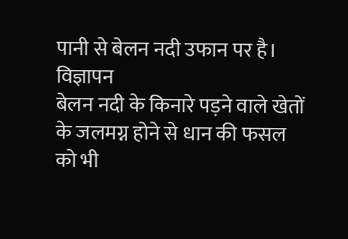पानी से बेलन नदी उफान पर है।
विज्ञापन
बेलन नदी के किनारे पड़ने वाले खेतों के जलमग्न होने से धान की फसल को भी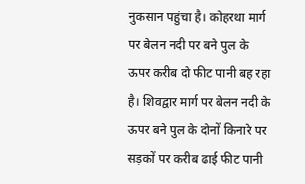नुकसान पहुंचा है। कोहरथा मार्ग पर बेलन नदी पर बने पुल के ऊपर करीब दो फीट पानी बह रहा है। शिवद्वार मार्ग पर बेलन नदी के ऊपर बने पुल के दोनों किनारे पर सड़कों पर करीब ढाई फीट पानी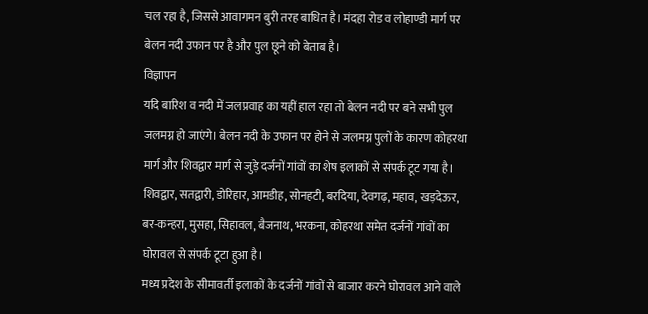चल रहा है, जिससे आवागमन बुरी तरह बाधित है। मंदहा रोड व लोहाण्डी मार्ग पर बेलन नदी उफान पर है और पुल छूने को बेताब है।
विज्ञापन
यदि बारिश व नदी में जलप्रवाह का यहीं हाल रहा तो बेलन नदी पर बने सभी पुल जलमग्न हो जाएंगे। बेलन नदी के उफान पर होने से जलमग्न पुलों के कारण कोहरथा मार्ग और शिवद्वार मार्ग से जुड़े दर्जनों गांवों का शेष इलाकों से संपर्क टूट गया है। शिवद्वार, सतद्वारी, डोरिहार, आमडीह, सोनहटी, बरदिया, देवगढ़, महाव, खड़देऊर, बर-कन्हरा, मुसहा, सिहावल, बैजनाथ, भरकना, कोहरथा समेत दर्जनों गांवों का घोरावल से संपर्क टूटा हुआ है।
मध्य प्रदेश के सीमावर्ती इलाकों के दर्जनों गांवों से बाजार करने घोरावल आने वाले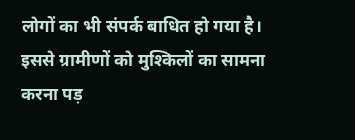लोगों का भी संपर्क बाधित हो गया है। इससे ग्रामीणों को मुश्किलों का सामना करना पड़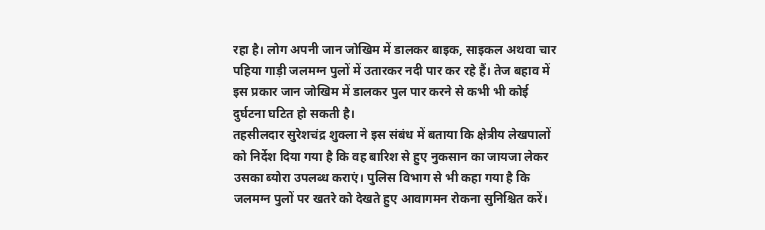रहा है। लोग अपनी जान जोखिम में डालकर बाइक, साइकल अथवा चार पहिया गाड़ी जलमग्न पुलों में उतारकर नदी पार कर रहे हैं। तेज बहाव में इस प्रकार जान जोखिम में डालकर पुल पार करने से कभी भी कोई दुर्घटना घटित हो सकती है।
तहसीलदार सुरेशचंद्र शुक्ला ने इस संबंध में बताया कि क्षेत्रीय लेखपालों को निर्देश दिया गया है कि वह बारिश से हुए नुकसान का जायजा लेकर उसका ब्योरा उपलब्ध कराएं। पुलिस विभाग से भी कहा गया है कि जलमग्न पुलों पर खतरे को देखते हुए आवागमन रोकना सुनिश्चित करें।